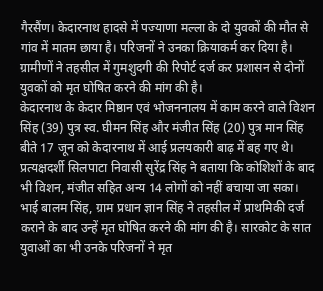गैरसैंण। केदारनाथ हादसे में पज्याणा मल्ला के दो युवकों की मौत से गांव में मातम छाया है। परिजनों ने उनका क्रियाकर्म कर दिया है। ग्रामीणों ने तहसील में गुमशुदगी की रिपोर्ट दर्ज कर प्रशासन से दोनों युवकों को मृत घोषित करने की मांग की है।
केदारनाथ के केदार मिष्ठान एवं भोजननालय में काम करने वाले विशन सिंह (39) पुत्र स्व. घीमन सिंह और मंजीत सिंह (20) पुत्र मान सिंह बीते 17 जून को केदारनाथ में आई प्रलयकारी बाढ़ में बह गए थे। प्रत्यक्षदर्शी सिलपाटा निवासी सुरेंद्र सिंह ने बताया कि कोशिशों के बाद भी विशन, मंजीत सहित अन्य 14 लोगों को नहीं बचाया जा सका।
भाई बालम सिंह, ग्राम प्रधान ज्ञान सिंह ने तहसील में प्राथमिकी दर्ज कराने के बाद उन्हें मृत घोषित करने की मांग की है। सारकोट के सात युवाओं का भी उनके परिजनों ने मृत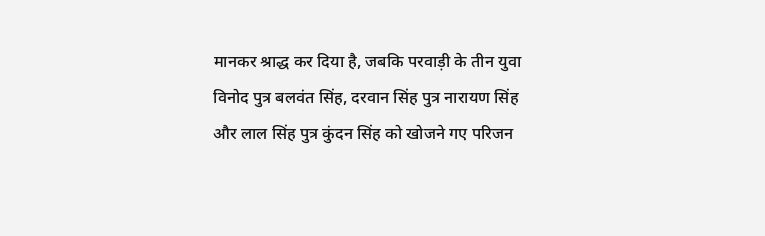मानकर श्राद्ध कर दिया है, जबकि परवाड़ी के तीन युवा विनोद पुत्र बलवंत सिंह, दरवान सिंह पुत्र नारायण सिंह और लाल सिंह पुत्र कुंदन सिंह को खोजने गए परिजन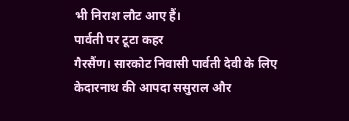भी निराश लौट आए हैं।
पार्वती पर टूटा कहर
गैरसैंण। सारकोट निवासी पार्वती देवी के लिए केदारनाथ की आपदा ससुराल और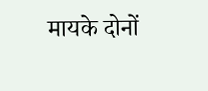मायके दोनों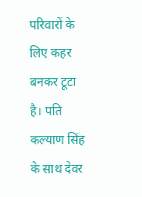परिवारों के लिए कहर बनकर टूटा है। पति कल्याण सिंह के साथ देवर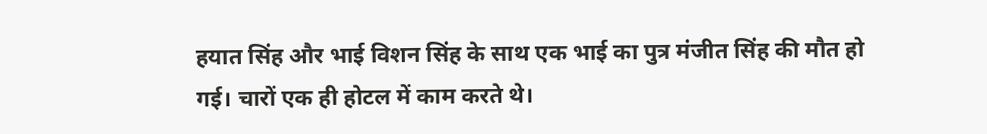हयात सिंह और भाई विशन सिंह के साथ एक भाई का पुत्र मंजीत सिंह की मौत हो गई। चारों एक ही होटल में काम करते थे।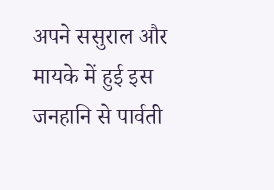अपने ससुराल और मायके में हुई इस जनहानि से पार्वती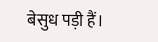बेसुध पड़ी हैं।